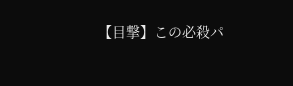【目撃】この必殺パ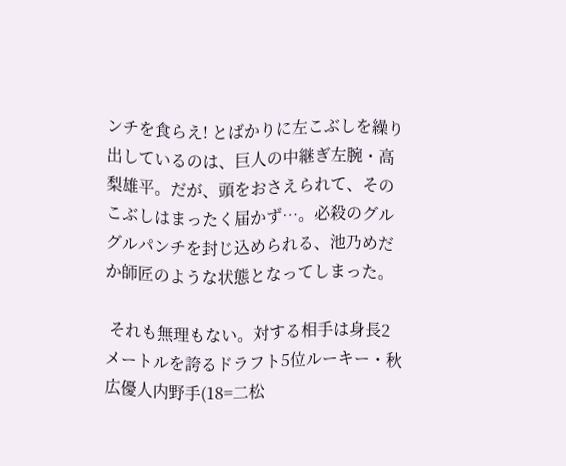ンチを食らえ! とばかりに左こぶしを繰り出しているのは、巨人の中継ぎ左腕・高梨雄平。だが、頭をおさえられて、そのこぶしはまったく届かず…。必殺のグルグルパンチを封じ込められる、池乃めだか師匠のような状態となってしまった。

 それも無理もない。対する相手は身長2メートルを誇るドラフト5位ルーキー・秋広優人内野手(18=二松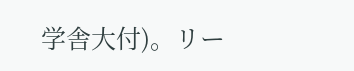学舎大付)。リー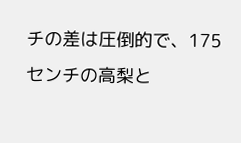チの差は圧倒的で、175センチの高梨と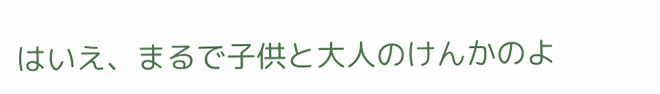はいえ、まるで子供と大人のけんかのよ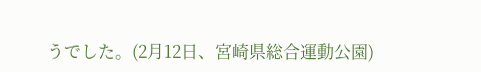うでした。(2月12日、宮崎県総合運動公園)